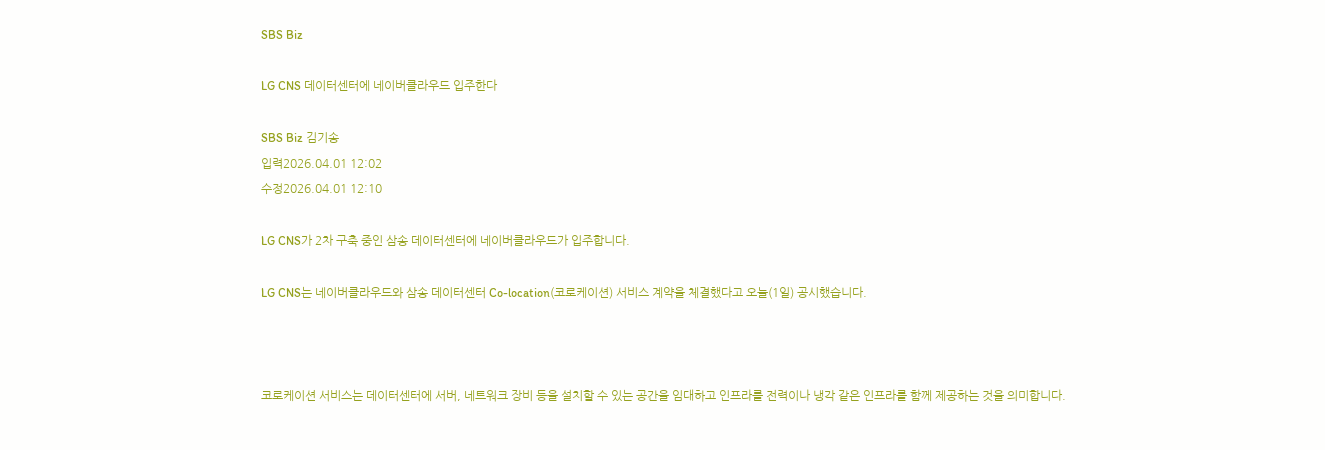SBS Biz

LG CNS 데이터센터에 네이버클라우드 입주한다

SBS Biz 김기송
입력2026.04.01 12:02
수정2026.04.01 12:10

LG CNS가 2차 구축 중인 삼송 데이터센터에 네이버클라우드가 입주합니다.

LG CNS는 네이버클라우드와 삼송 데이터센터 Co-location(코로케이션) 서비스 계약을 체결했다고 오늘(1일) 공시했습니다.



코로케이션 서비스는 데이터센터에 서버, 네트워크 장비 등을 설치할 수 있는 공간을 임대하고 인프라를 전력이나 냉각 같은 인프라를 함께 제공하는 것을 의미합니다.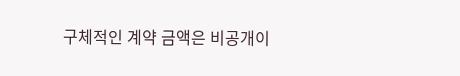구체적인 계약 금액은 비공개이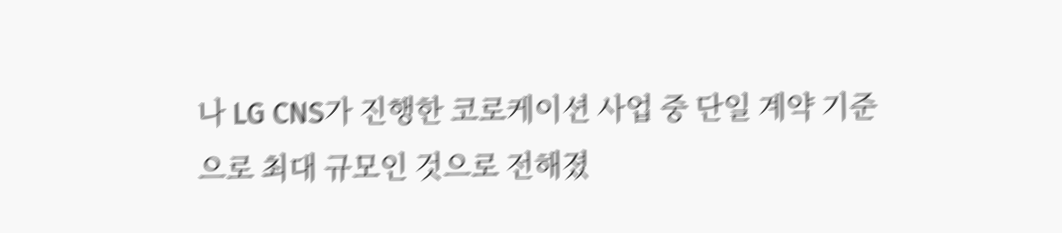나 LG CNS가 진행한 코로케이션 사업 중 단일 계약 기준으로 최대 규모인 것으로 전해졌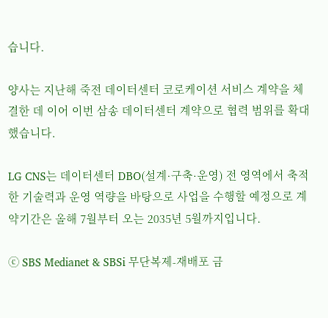습니다.

양사는 지난해 죽전 데이터센터 코로케이션 서비스 계약을 체결한 데 이어 이번 삼송 데이터센터 계약으로 협력 범위를 확대했습니다.

LG CNS는 데이터센터 DBO(설계·구축·운영) 전 영역에서 축적한 기술력과 운영 역량을 바탕으로 사업을 수행할 예정으로 계약기간은 올해 7월부터 오는 2035년 5월까지입니다.

ⓒ SBS Medianet & SBSi 무단복제-재배포 금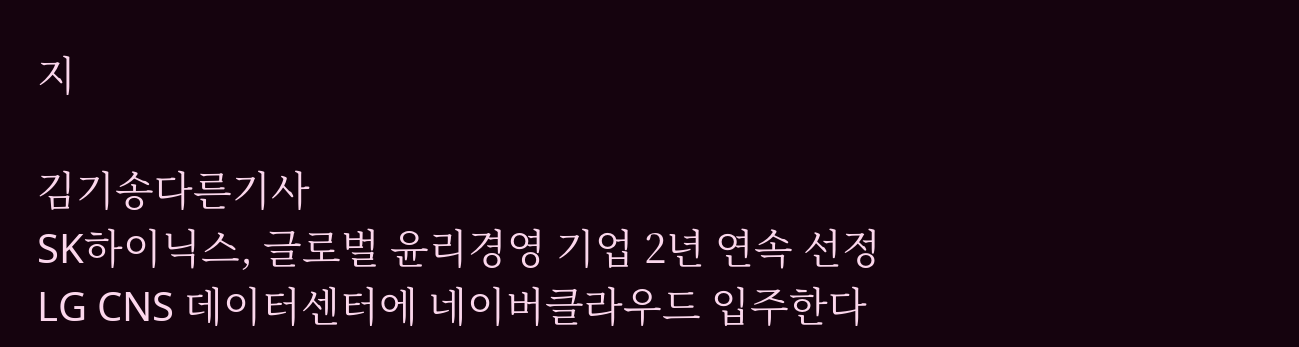지

김기송다른기사
SK하이닉스, 글로벌 윤리경영 기업 2년 연속 선정
LG CNS 데이터센터에 네이버클라우드 입주한다